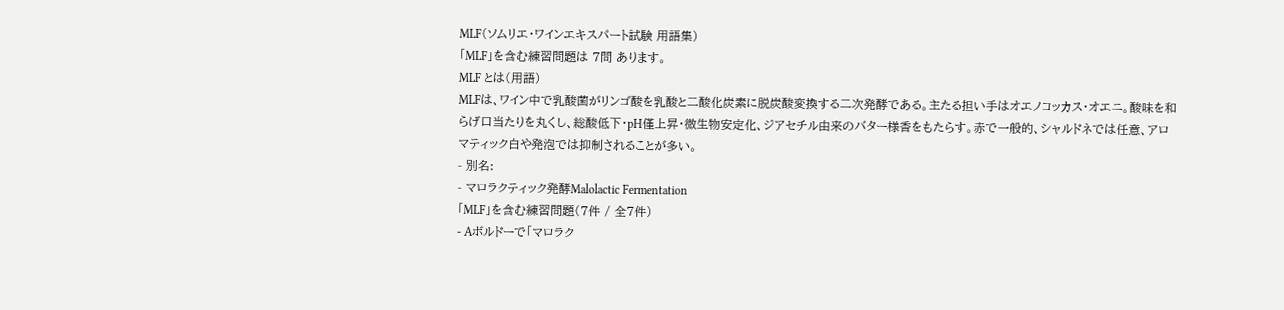MLF(ソムリエ・ワインエキスパート試験 用語集)
「MLF」を含む練習問題は 7問 あります。
MLF とは(用語)
MLFは、ワイン中で乳酸菌がリンゴ酸を乳酸と二酸化炭素に脱炭酸変換する二次発酵である。主たる担い手はオエノコッカス・オエニ。酸味を和らげ口当たりを丸くし、総酸低下・pH僅上昇・微生物安定化、ジアセチル由来のバター様香をもたらす。赤で一般的、シャルドネでは任意、アロマティック白や発泡では抑制されることが多い。
- 別名:
- マロラクティック発酵Malolactic Fermentation
「MLF」を含む練習問題(7件 / 全7件)
- Aボルドーで「マロラク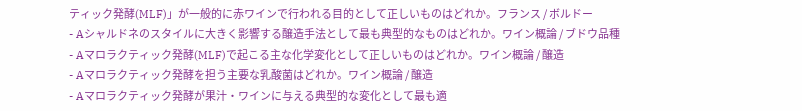ティック発酵(MLF)」が一般的に赤ワインで行われる目的として正しいものはどれか。フランス / ボルドー
- Aシャルドネのスタイルに大きく影響する醸造手法として最も典型的なものはどれか。ワイン概論 / ブドウ品種
- Aマロラクティック発酵(MLF)で起こる主な化学変化として正しいものはどれか。ワイン概論 / 醸造
- Aマロラクティック発酵を担う主要な乳酸菌はどれか。ワイン概論 / 醸造
- Aマロラクティック発酵が果汁・ワインに与える典型的な変化として最も適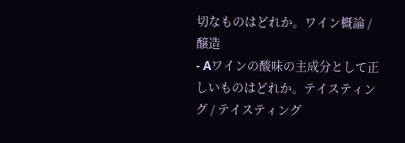切なものはどれか。ワイン概論 / 醸造
- Aワインの酸味の主成分として正しいものはどれか。テイスティング / テイスティング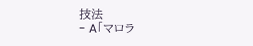技法
- A「マロラ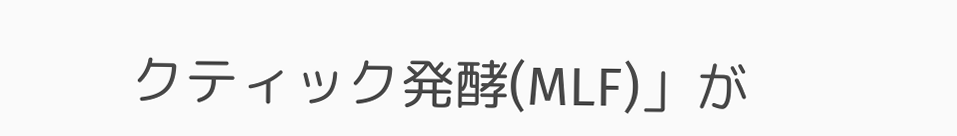クティック発酵(MLF)」が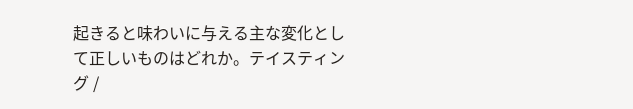起きると味わいに与える主な変化として正しいものはどれか。テイスティング /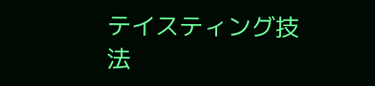テイスティング技法